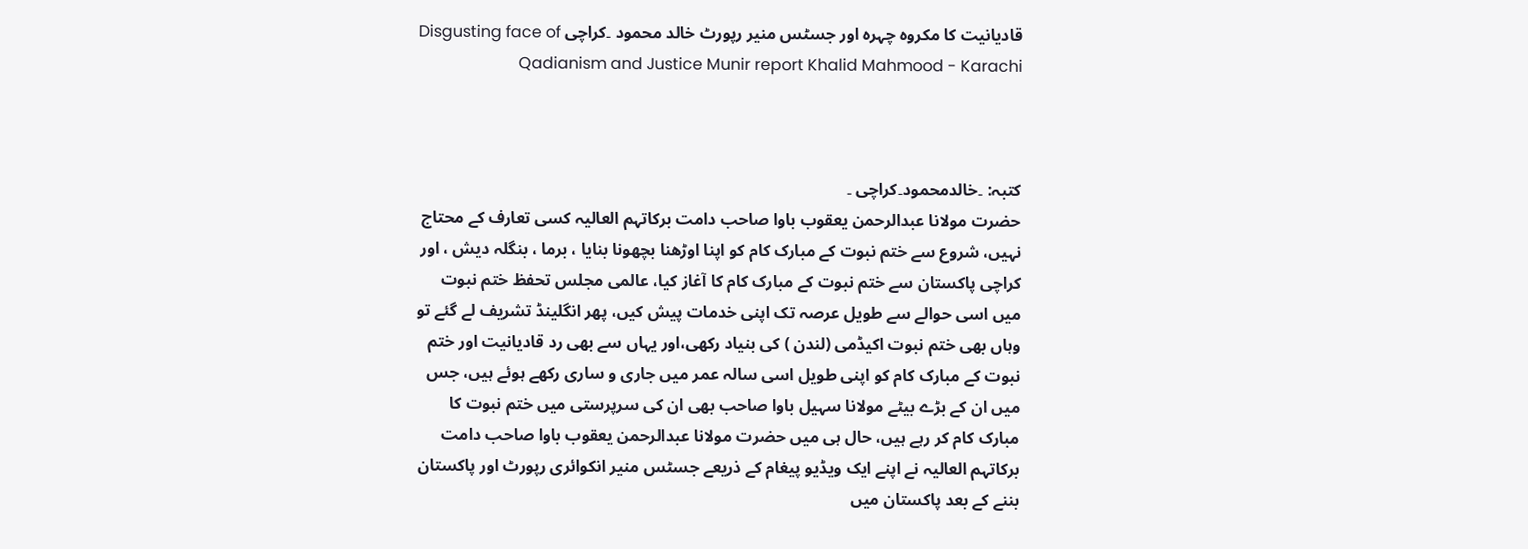قادیانیت کا مکروہ چہرہ اور جسٹس منیر رپورٹ خالد محمود ۔کراچی Disgusting face of Qadianism and Justice Munir report Khalid Mahmood - Karachi



کتبہ: ۔خالدمحمود۔کراچی ۔
حضرت مولانا عبدالرحمن یعقوب باوا صاحب دامت برکاتہم العالیہ کسی تعارف کے محتاج نہیں، شروع سے ختم نبوت کے مبارک کام کو اپنا اوڑھنا بچھونا بنایا ، برما ، بنگلہ دیش ، اور کراچی پاکستان سے ختم نبوت کے مبارک کام کا آغاز کیا، عالمی مجلس تحفظ ختم نبوت میں اسی حوالے سے طویل عرصہ تک اپنی خدمات پیش کیں، پھر انگلینڈ تشریف لے گئے تو وہاں بھی ختم نبوت اکیڈمی (لندن ) کی بنیاد رکھی،اور یہاں سے بھی رد قادیانیت اور ختم نبوت کے مبارک کام کو اپنی طویل اسی سالہ عمر میں جاری و ساری رکھے ہوئے ہیں، جس میں ان کے بڑے بیٹے مولانا سہیل باوا صاحب بھی ان کی سرپرستی میں ختم نبوت کا مبارک کام کر رہے ہیں، حال ہی میں حضرت مولانا عبدالرحمن یعقوب باوا صاحب دامت برکاتہم العالیہ نے اپنے ایک ویڈیو پیغام کے ذریعے جسٹس منیر انکوائری رپورٹ اور پاکستان بننے کے بعد پاکستان میں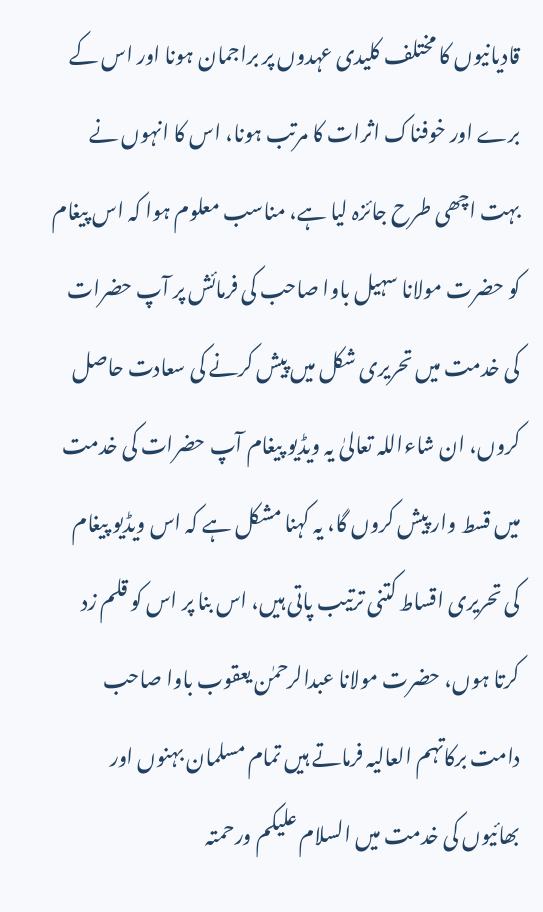قادیانیوں کا مختلف کلیدی عہدوں پر براجمان ہونا اور اس کے برے اور خوفناک اثرات کا مرتب ہونا، اس کا انہوں نے بہت اچھی طرح جائزہ لیا ہے، مناسب معلوم ہوا کہ اس پیغام کو حضرت مولانا سہیل باوا صاحب کی فرمائش پر آپ حضرات کی خدمت میں تحریری شکل میں پیش کرنے کی سعادت حاصل کروں، ان شاءاللہ تعالیٰ یہ ویڈیو پیغام آپ حضرات کی خدمت میں قسط وار پیش کروں گا، یہ کہنا مشکل ہے کہ اس ویڈیو پیغام کی تحریری اقساط کتنی ترتیب پاتی ہیں، اس بنا پر اس کو قلم زد کرتا ہوں، حضرت مولانا عبدالرحمٰن یعقوب باوا صاحب دامت برکاتہم العالیہ فرماتے ہیں تمام مسلمان بہنوں اور بھائیوں کی خدمت میں السلام علیکم ورحمتہ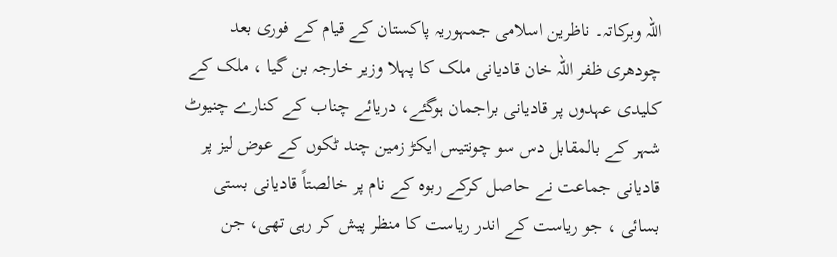اللہ وبرکاتہ۔ ناظرین اسلامی جمہوریہ پاکستان کے قیام کے فوری بعد چودھری ظفر اللہ خان قادیانی ملک کا پہلا وزیر خارجہ بن گیا ، ملک کے کلیدی عہدوں پر قادیانی براجمان ہوگئے، دریائے چناب کے کنارے چنیوٹ شہر کے بالمقابل دس سو چونتیس ایکڑ زمین چند ٹکوں کے عوض لیز پر قادیانی جماعت نے حاصل کرکے ربوہ کے نام پر خالصتاً قادیانی بستی بسائی ، جو ریاست کے اندر ریاست کا منظر پیش کر رہی تھی، جن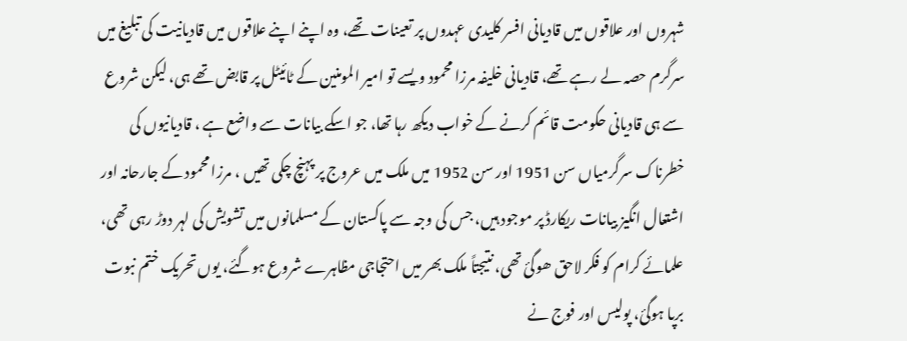شہروں اور علاقوں میں قادیانی افسر کلیدی عہدوں پر تعینات تھے، وہ اپنے اپنے علاقوں میں قادیانیت کی تبلیغ میں سرگرم حصہ لے رہے تھے، قادیانی خلیفہ مرزا محمود ویسے تو امیر المومنین کے ٹائیٹل پر قابض تھے ہی، لیکن شروع سے ہی قادیانی حکومت قائم کرنے کے خواب دیکھ رہا تھا، جو اسکے بیانات سے واضع ہے ، قادیانیوں کی خطرناک سرگرمیاں سن 1951 اور سن 1952 میں ملک میں عروج پر پہنچ چکی تھیں ، مرزا محمود کے جارحانہ اور اشتعال انگیز بیانات ریکارڈ پر موجود ہیں، جس کی وجہ سے پاکستان کے مسلمانوں میں تشویش کی لہر دوڑ رہی تھی، علمائے کرام کو فکر لاحق ھوگئ تھی، نتیجتاً ملک بھر میں احتجاجی مظاہرے شروع ہوگئے، یوں تحریک ختم نبوت برپا ہوگئ، پولیس اور فوج نے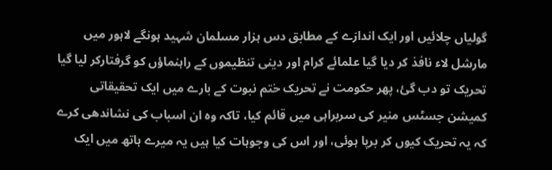گولیاں چلائیں اور ایک اندازے کے مطابق دس ہزار مسلمان شہید ہونگے لاہور میں مارشل لاء نافذ کر دیا گیا علمائے کرام اور دینی تنظیموں کے راہنماؤں کو گرفتارکر لیا گیا تحریک تو دب گئ، پھر حکومت نے تحریک ختم نبوت کے بارے میں ایک تحقیقاتی کمیشن جسٹس منیر کی سربراہی میں قائم کیا، تاکہ وہ ان اسباب کی نشاندھی کرے کہ یہ تحریک کیوں کر برپا ہوئی، اور اس کی وجوہات کیا ہیں یہ میرے ہاتھ میں ایک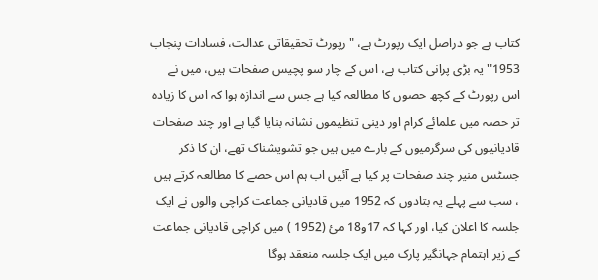کتاب ہے جو دراصل ایک رپورٹ ہے، "رپورٹ تحقیقاتی عدالت، فسادات پنجاب 1953" یہ بڑی پرانی کتاب ہے، اس کے چار سو پچیس صفحات ہیں، میں نے اس رپورٹ کے کچھ حصوں کا مطالعہ کیا ہے جس سے اندازہ ہوا کہ اس کا زیادہ تر حصہ میں علمائے کرام اور دینی تنظیموں نشانہ بنایا گیا ہے اور چند صفحات قادیانیوں کی سرگرمیوں کے بارے میں ہیں جو تشویشناک تھے، ان کا ذکر جسٹس منیر چند صفحات پر کیا ہے آئیں اب ہم اس حصے کا مطالعہ کرتے ہیں ، سب سے پہلے یہ بتادوں کہ 1952 میں قادیانی جماعت کراچی والوں نے ایک جلسہ کا اعلان کیا، اور کہا کہ 17و18 مئ (1952 ) میں کراچی قادیانی جماعت کے زیر اہتمام جہانگیر پارک میں ایک جلسہ منعقد ہوگا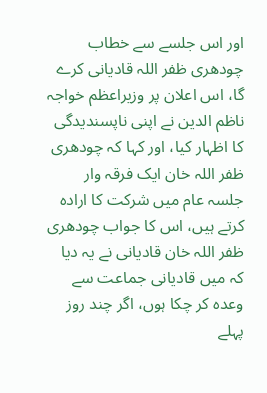اور اس جلسے سے خطاب چودھری ظفر اللہ قادیانی کرے گا، اس اعلان پر وزیراعظم خواجہ ناظم الدین نے اپنی ناپسندیدگی کا اظہار کیا، اور کہا کہ چودھری ظفر اللہ خان ایک فرقہ وار جلسہ عام میں شرکت کا ارادہ کرتے ہیں، اس کا جواب چودھری ظفر اللہ خان قادیانی نے یہ دیا کہ میں قادیانی جماعت سے وعدہ کر چکا ہوں، اگر چند روز پہلے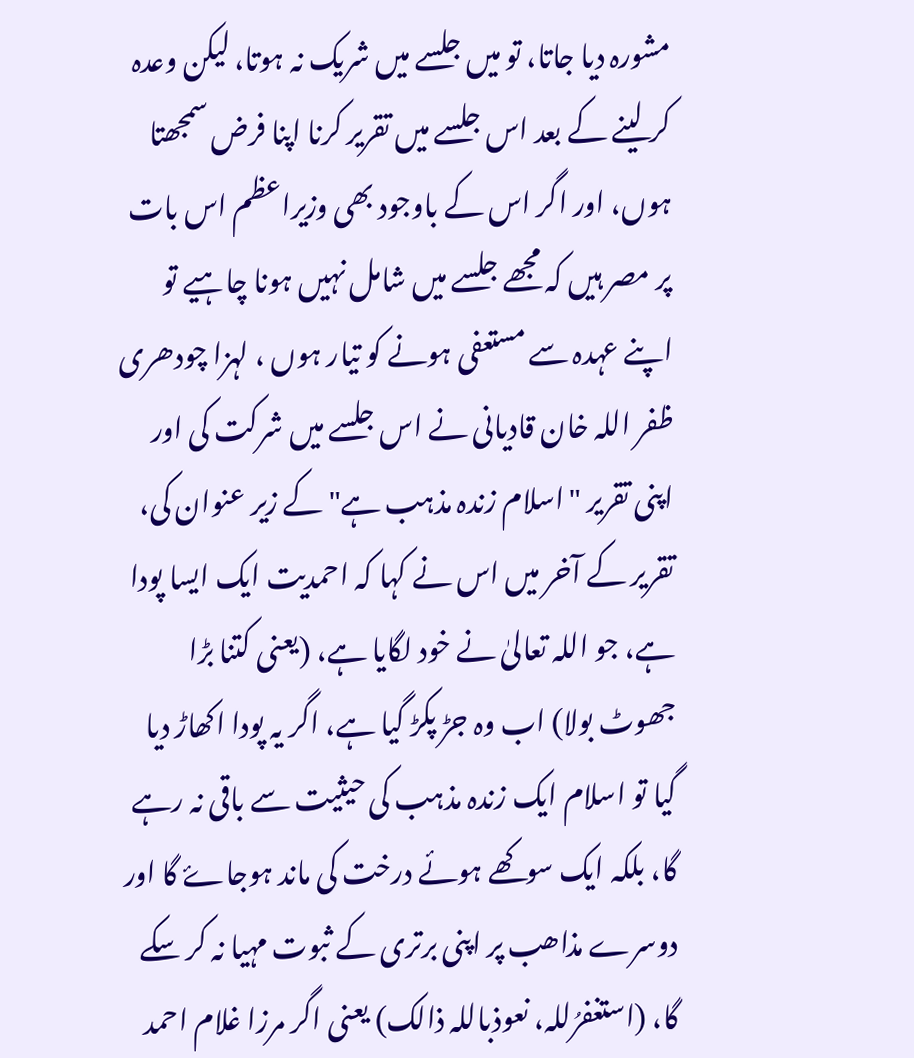مشورہ دیا جاتا، تو میں جلسے میں شریک نہ ہوتا، لیکن وعدہ کر لینے کے بعد اس جلسے میں تقریر کرنا اپنا فرض سمجھتا ہوں، اور اگر اس کے باوجود بھی وزیراعظم اس بات پر مصر ہیں کہ مجھے جلسے میں شامل نہیں ہونا چاہیے تو اپنے عہدہ سے مستعفی ہونے کو تیار ہوں ، لہزا چودھری ظفر اللہ خان قادیانی نے اس جلسے میں شرکت کی اور اپنی تقریر "اسلام زندہ مذہب ہے" کے زیر عنوان کی، تقریر کے آخر میں اس نے کہا کہ احمدیت ایک ایسا پودا ہے، جو اللہ تعالیٰ نے خود لگایا ہے، (یعنی کتنا بڑا جھوٹ بولا) اب وہ جڑ پکڑ گیا ہے، اگر یہ پودا اکھاڑ دیا گیا تو اسلام ایک زندہ مذہب کی حیثیت سے باقی نہ رہے گا، بلکہ ایک سوکھے ہوئے درخت کی ماند ہوجاۓ گا اور دوسرے مذاھب پر اپنی برتری کے ثبوت مہیا نہ کر سکے گا، (استغفرُللہ، نعوذباللہ ذالک) یعنی اگر مرزا غلام احمد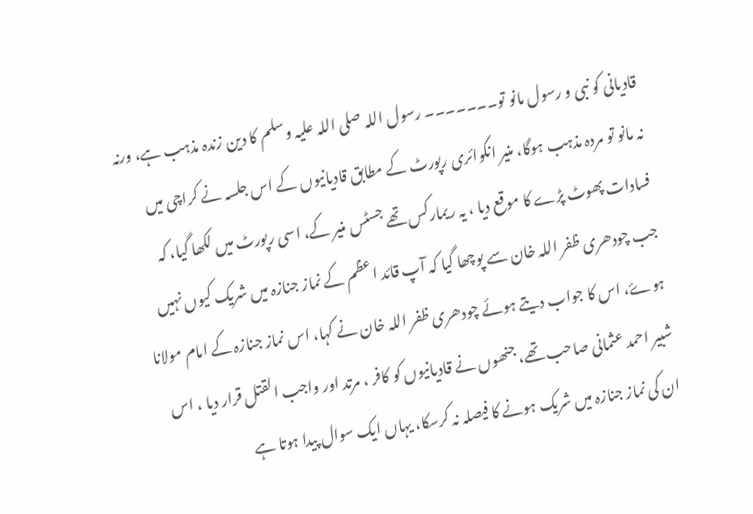قادیانی کو نبی و رسول مانو تو۔۔۔۔۔۔۔ رسول اللہ صلی اللہ علیہ وسلم کا دین زندہ مذہب ہے، ورنہ نہ مانو تو مردہ مذہب ہوگا، منیر انکوائری رپورٹ کے مطابق قادیانیوں کے اس جلسہ نے کراچی میں فسادات پھوٹ پڑے کا موقع دیا ، یہ ریمارکس تھے جسٹس منیر کے، اسی رپورٹ میں لکھا گیا، کہ جب چودھری ظفر اللہ خان سے پوچھا گیا کہ آپ قائد اعظم کے نماز جنازہ میں شریک کیوں نہیں ہوۓ، اس کا جواب دیتے ہوئے چودھری ظفر اللہ خان نے کہا، اس نماز جنازہ کے امام مولانا شبیر احمد عثمانی صاحب تھے، جنھوں نے قادیانیوں کو کافر ، مرتد اور واجب القتل قرار دیا ، اس ان کی نماز جنازہ میں شریک ہونے کا فیصلہ نہ کرسکا، یہاں ایک سوال پیدا ہوتا ہے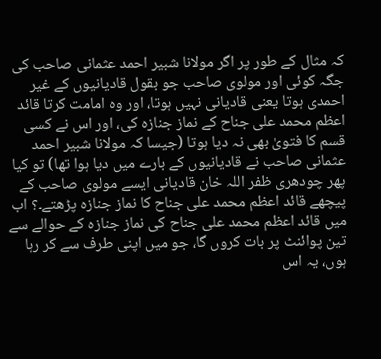کہ مثال کے طور پر اگر مولانا شبیر احمد عثمانی صاحب کی جگہ کوئی اور مولوی صاحب جو بقول قادیانیوں کے غیر احمدی ہوتا یعنی قادیانی نہیں ہوتا، اور وہ امامت کرتا قائد اعظم محمد علی جناح کے نماز جنازہ کی، اور اس نے کسی قسم کا فتویٰ بھی نہ دیا ہوتا (جیسا کہ مولانا شبیر احمد عثمانی صاحب نے قادیانیوں کے بارے میں دیا ہوا تھا) تو کیا پھر چودھری ظفر اللہ خان قادیانی ایسے مولوی صاحب کے پیچھے قائد اعظم محمد علی جناح کا نماز جنازہ پڑھتے۔؟ اب میں قائد اعظم محمد علی جناح کی نماز جنازہ کے حوالے سے تین پوائنٹ پر بات کروں گا، جو میں اپنی طرف سے کر رہا ہوں، یہ اس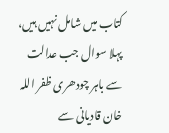کتاب میں شامل نہیں ہیں، پہلا سوال جب عدالت سے باہر چودھری ظفر اللہ خان قادیانی سے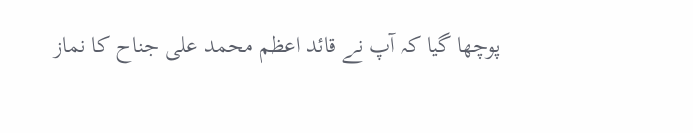پوچھا گیا کہ آپ نے قائد اعظم محمد علی جناح کا نماز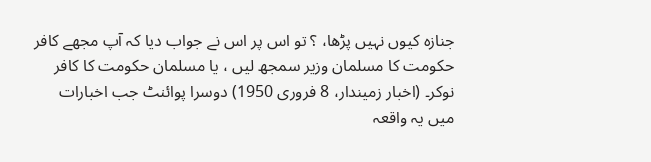جنازہ کیوں نہیں پڑھا، ؟ تو اس پر اس نے جواب دیا کہ آپ مجھے کافر حکومت کا مسلمان وزیر سمجھ لیں ، یا مسلمان حکومت کا کافر نوکر۔ (اخبار زمیندار، 8 فروری 1950) دوسرا پوائنٹ جب اخبارات میں یہ واقعہ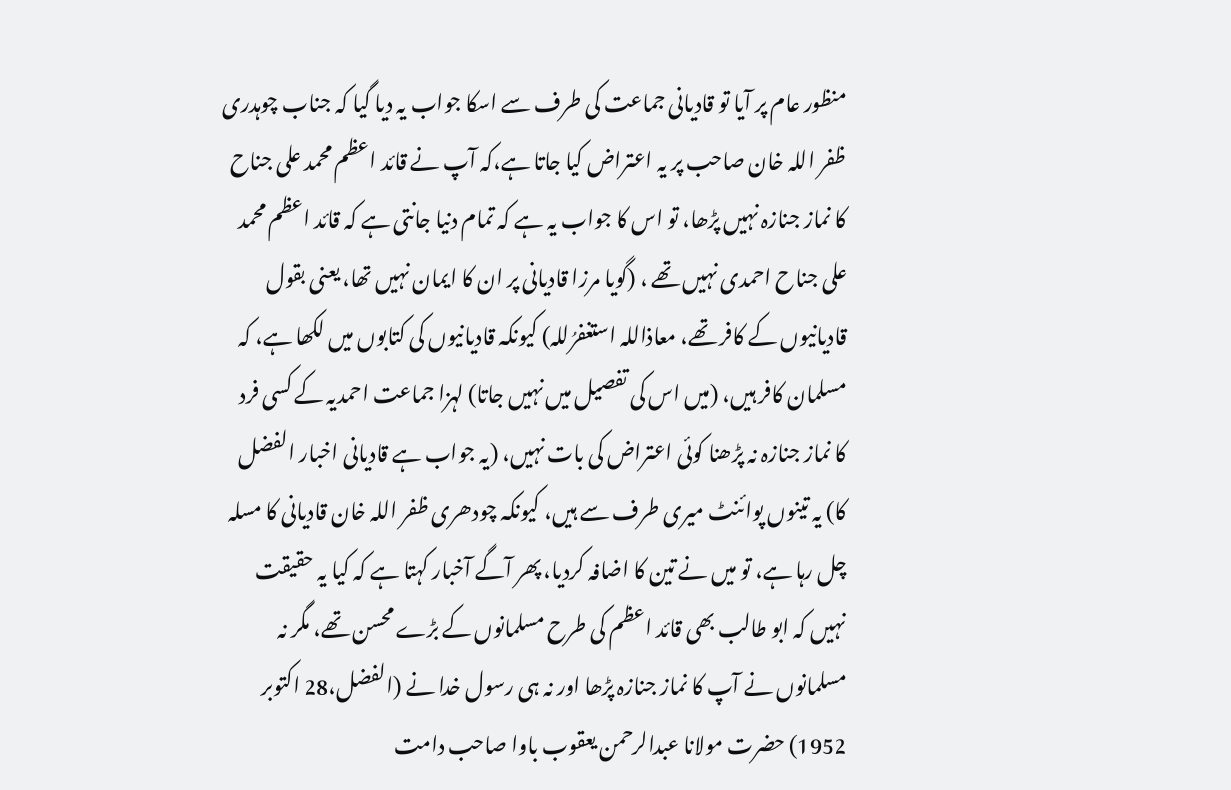منظور عام پر آیا تو قادیانی جماعت کی طرف سے اسکا جواب یہ دیا گیا کہ جناب چوہدری ظفر اللہ خان صاحب پر یہ اعتراض کیا جاتا ہے،کہ آپ نے قائد اعظم محمد علی جناح کا نماز جنازہ نہیں پڑھا، تو اس کا جواب یہ ہے کہ تمام دنیا جانتی ہے کہ قائد اعظم محمد علی جناح احمدی نہیں تھے ، (گویا مرزا قادیانی پر ان کا ایمان نہیں تھا، یعنی بقول قادیانیوں کے کافر تھے، معاذاللہ استغفرُللہ) کیونکہ قادیانیوں کی کتابوں میں لکھا ہے، کہ مسلمان کافر ہیں، (میں اس کی تفصیل میں نہیں جاتا) لہزا جماعت احمدیہ کے کسی فرد کا نماز جنازہ نہ پڑھنا کوئی اعتراض کی بات نہیں، (یہ جواب ہے قادیانی اخبار الفضل کا) یہ تینوں پوائنٹ میری طرف سے ہیں، کیونکہ چودھری ظفر اللہ خان قادیانی کا مسلہ چل رہا ہے، تو میں نے تین کا اضافہ کردیا، پھر آگے آخبار کہتا ہے کہ کیا یہ حقیقت نہیں کہ ابو طالب بھی قائد اعظم کی طرح مسلمانوں کے بڑے محسن تھے، مگر نہ مسلمانوں نے آپ کا نماز جنازہ پڑھا اور نہ ہی رسول خدا نے (الفضل،28 اکتوبر 1952) حضرت مولانا عبدالرحمن یعقوب باوا صاحب دامت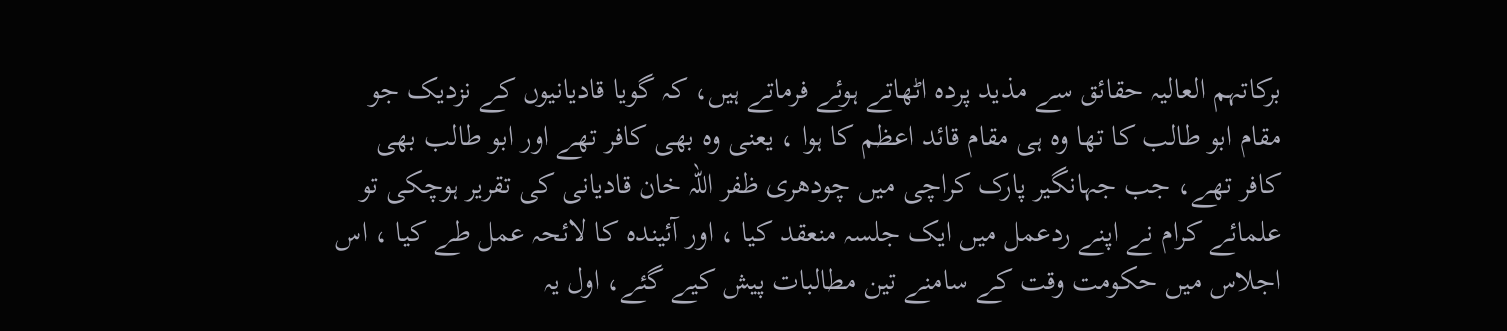برکاتہم العالیہ حقائق سے مذید پردہ اٹھاتے ہوئے فرماتے ہیں، کہ گویا قادیانیوں کے نزدیک جو مقام ابو طالب کا تھا وہ ہی مقام قائد اعظم کا ہوا ، یعنی وہ بھی کافر تھے اور ابو طالب بھی کافر تھے، جب جہانگیر پارک کراچی میں چودھری ظفر اللہ خان قادیانی کی تقریر ہوچکی تو علمائے کرام نے اپنے ردعمل میں ایک جلسہ منعقد کیا ، اور آئیندہ کا لائحہ عمل طے کیا ، اس اجلاس میں حکومت وقت کے سامنے تین مطالبات پیش کیے گئے، اول یہ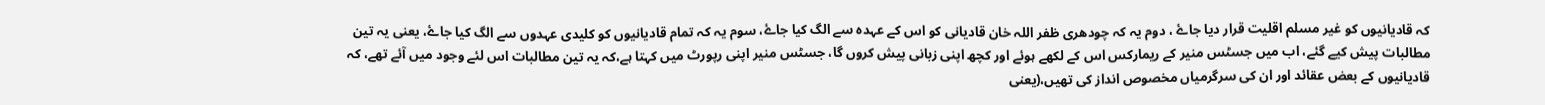کہ قادیانیوں کو غیر مسلم اقلیت قرار دیا جاۓ ، دوم یہ کہ چودھری ظفر اللہ خان قادیانی کو اس کے عہدہ سے الگ کیا جاۓ، سوم یہ کہ تمام قادیانیوں کو کلیدی عہدوں سے الگ کیا جاۓ، یعنی یہ تین مطالبات پیش کیے گئے، اب میں جسٹس منیر کے ریمارکس اس کے لکھے ہوئے اور کچھ اپنی زبانی پیش کروں گا، جسٹس منیر اپنی رپورٹ میں کہتا ہے،کہ یہ تین مطالبات اس لئے وجود میں آئے تھے، کہ قادیانیوں کے بعض عقائد اور ان کی سرگرمیاں مخصوص انداز کی تھیں،(یعنی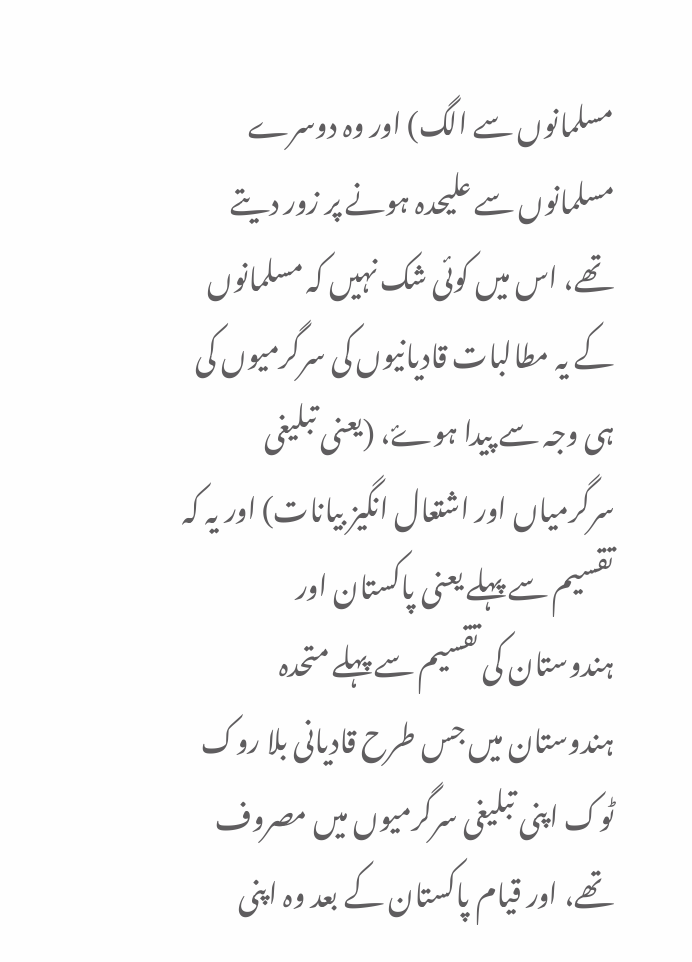مسلمانوں سے الگ) اور وہ دوسرے مسلمانوں سے علیحدہ ہونے پر زور دیتے تھے، اس میں کوئی شک نہیں کہ مسلمانوں کے یہ مطالبات قادیانیوں کی سرگرمیوں کی ہی وجہ سے پیدا ہوۓ، (یعنی تبلیغی سرگرمیاں اور اشتعال انگیز بیانات) اور یہ کہ تقسیم سے پہلے یعنی پاکستان اور ہندوستان کی تقسیم سے پہلے متحدہ ہندوستان میں جس طرح قادیانی بلا روک ٹوک اپنی تبلیغی سرگرمیوں میں مصروف تھے، اور قیام پاکستان کے بعد وہ اپنی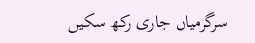سرگرمیاں جاری رکھ سکیں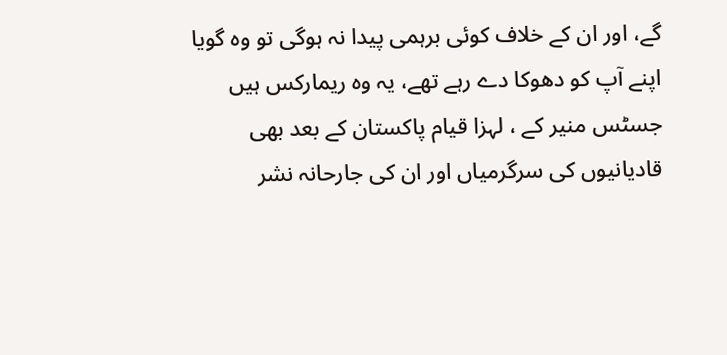گے، اور ان کے خلاف کوئی برہمی پیدا نہ ہوگی تو وہ گویا اپنے آپ کو دھوکا دے رہے تھے، یہ وہ ریمارکس ہیں جسٹس منیر کے ، لہزا قیام پاکستان کے بعد بھی قادیانیوں کی سرگرمیاں اور ان کی جارحانہ نشر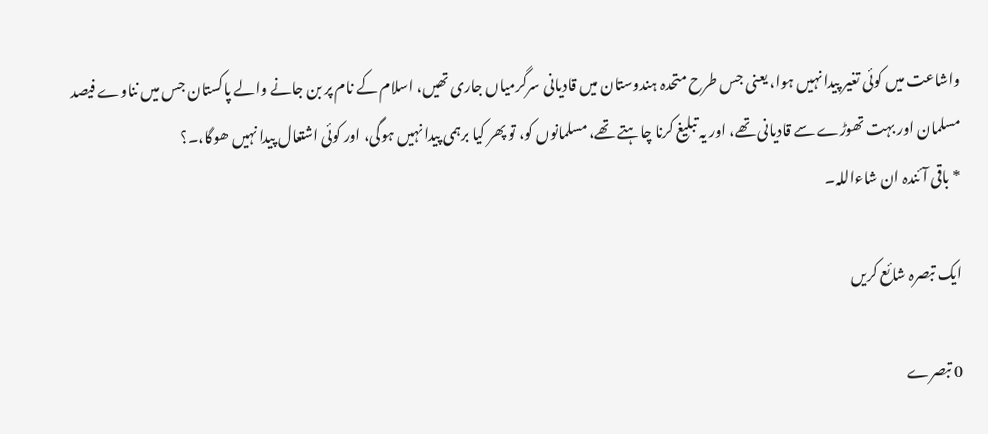واشاعت میں کوئی تغیر پیدا نہیں ہوا، یعنی جس طرح متحدہ ہندوستان میں قادیانی سرگرمیاں جاری تھیں، اسلام کے نام پر بن جانے والے پاکستان جس میں نناوے فیصد مسلمان اور بہت تھوڑے سے قادیانی تھے، اور یہ تبلیغ کرنا چاہتے تھے، مسلمانوں کو، تو پھر کیا برہمی پیدا نہیں ہوگی، اور کوئی اشتعال پیدا نہیں ھوگا،۔؟
* باقی آئندہ ان شاءاللہ۔

ایک تبصرہ شائع کریں

0 تبصرے